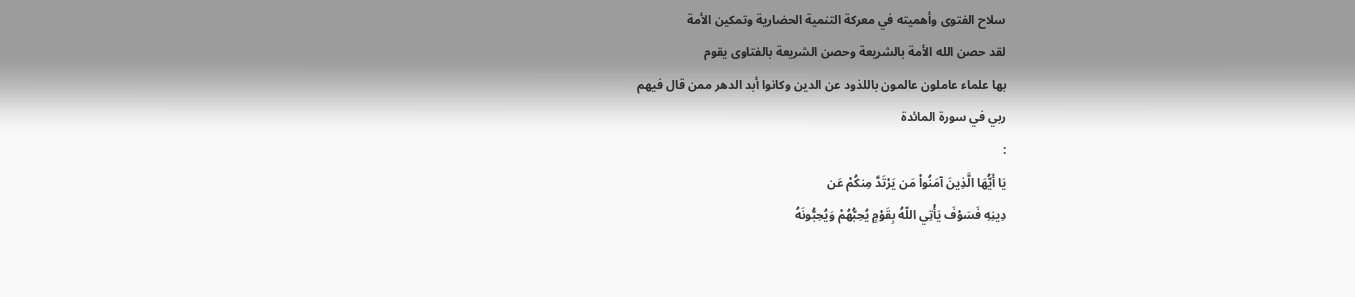سلاح الفتوى وأهميته في معركة التنمية الحضارية وتمكين الأمة
لقد حصن الله الأمة بالشريعة وحصن الشريعة بالفتاوى يقوم
بها علماء عاملون عالمون باللذود عن الدين وكانوا أبد الدهر ممن قال فيهم
ربي في سورة المائدة
:
يَا أَيُّهَا الَّذِينَ آمَنُواْ مَن يَرْتَدَّ مِنكُمْ عَن
دِينِهِ فَسَوْفَ يَأْتِي اللّهُ بِقَوْمٍ يُحِبُّهُمْ وَيُحِبُّونَهُ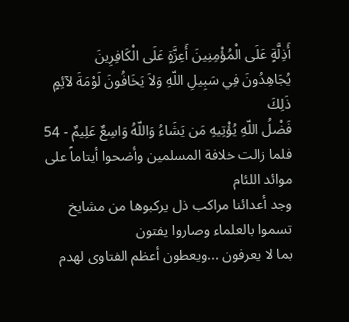أَذِلَّةٍ عَلَى الْمُؤْمِنِينَ أَعِزَّةٍ عَلَى الْكَافِرِينَ
يُجَاهِدُونَ فِي سَبِيلِ اللّهِ وَلاَ يَخَافُونَ لَوْمَةَ لآئِمٍ ذَلِكَ
فَضْلُ اللّهِ يُؤْتِيهِ مَن يَشَاءُ وَاللّهُ وَاسِعٌ عَلِيمٌ - 54
فلما زالت خلافة المسلمين وأضحوا أيتاماً على موائد اللئام
وجد أعدائنا مراكب ذل يركبوها من مشايخ تسموا بالعلماء وصاروا يفتون
بما لا يعرفون ...ويعطون أعظم الفتاوى لهدم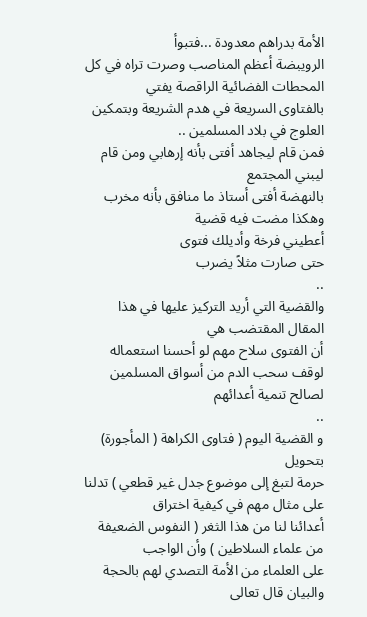الأمة بدراهم معدودة ...فتبوأ
الرويبضة أعظم المناصب وصرت تراه في كل المحطات الفضائية الراقصة يفتي
بالفتاوى السريعة في هدم الشريعة وبتمكين العلوج في بلاد المسلمين ..
فمن قام ليجاهد أفتى بأنه إرهابي ومن قام ليبني المجتمع
بالنهضة أفتى أستاذ ما منافق بأنه مخرب وهكذا مضت فيه قضية
أعطيني فرخة وأديلك فتوى
حتى صارت مثلاً يضرب
..
والقضية التي أريد التركيز عليها في هذا المقال المقتضب هي
أن الفتوى سلاح مهم لو أحسنا استعماله لوقف سحب الدم من أسواق المسلمين
لصالح تنمية أعدائهم
..
و القضية اليوم ( فتاوى الكراهة ( المأجورة) بتحويل
حرمة لتبغ إلى موضوع جدل غير قطعي ) تدلنا على مثال مهم في كيفية اختراق
أعدائنا لنا من هذا الثغر ( النفوس الضعيفة من علماء السلاطين ) وأن الواجب
على العلماء من الأمة التصدي لهم بالحجة والبيان قال تعالى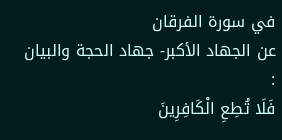في سورة الفرقان
عن الجهاد الأكبر- جهاد الحجة والبيان
:
فَلَا تُطِعِ الْكَافِرِينَ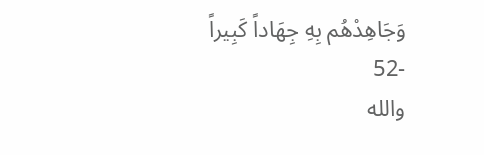وَجَاهِدْهُم بِهِ جِهَاداً كَبِيراً
-52
والله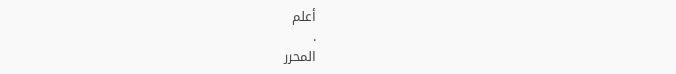أعلم
.
المحرر